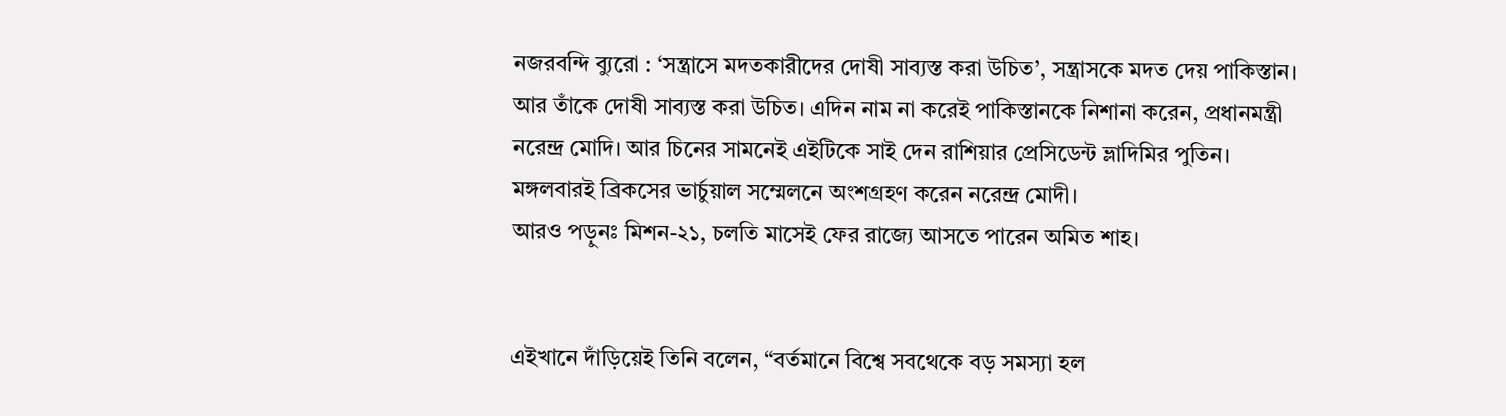নজরবন্দি ব্যুরো : ‘সন্ত্রাসে মদতকারীদের দোষী সাব্যস্ত করা উচিত’, সন্ত্রাসকে মদত দেয় পাকিস্তান। আর তাঁকে দোষী সাব্যস্ত করা উচিত। এদিন নাম না করেই পাকিস্তানকে নিশানা করেন, প্রধানমন্ত্রী নরেন্দ্র মোদি। আর চিনের সামনেই এইটিকে সাই দেন রাশিয়ার প্রেসিডেন্ট ভ্লাদিমির পুতিন। মঙ্গলবারই ব্রিকসের ভার্চুয়াল সম্মেলনে অংশগ্রহণ করেন নরেন্দ্র মোদী।
আরও পড়ুনঃ মিশন-২১, চলতি মাসেই ফের রাজ্যে আসতে পারেন অমিত শাহ।


এইখানে দাঁড়িয়েই তিনি বলেন, “বর্তমানে বিশ্বে সবথেকে বড় সমস্যা হল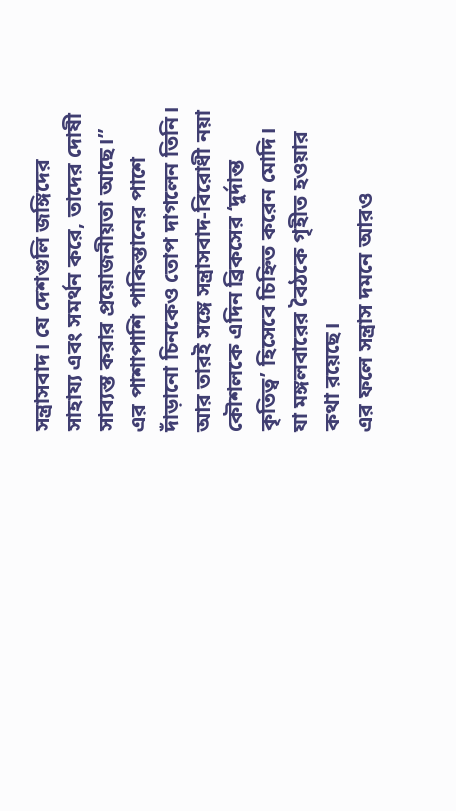সন্ত্রাসবাদ। যে দেশগুলি জঙ্গিদের সাহায্য এবং সমর্থন করে, তাদের দোষী সাব্যস্ত করার প্রয়োজনীয়তা আছে।” এর পাশাপাশি পাকিস্তানের পাশে দাঁড়ানো চিনকেও তোপ দাগলেন তিনি। আর তারই সঙ্গে সন্ত্রাসবাদ-বিরোধী নয়া কৌশলকে এদিন ব্রিকসের ‘দুর্দান্ত কৃতিত্ব’ হিসেবে চিহ্নিত করেন মোদি। যা মঙ্গলবারের বৈঠকে গৃহীত হওয়ার কথা রয়েছে।
এর ফলে সন্ত্রাস দমনে আরও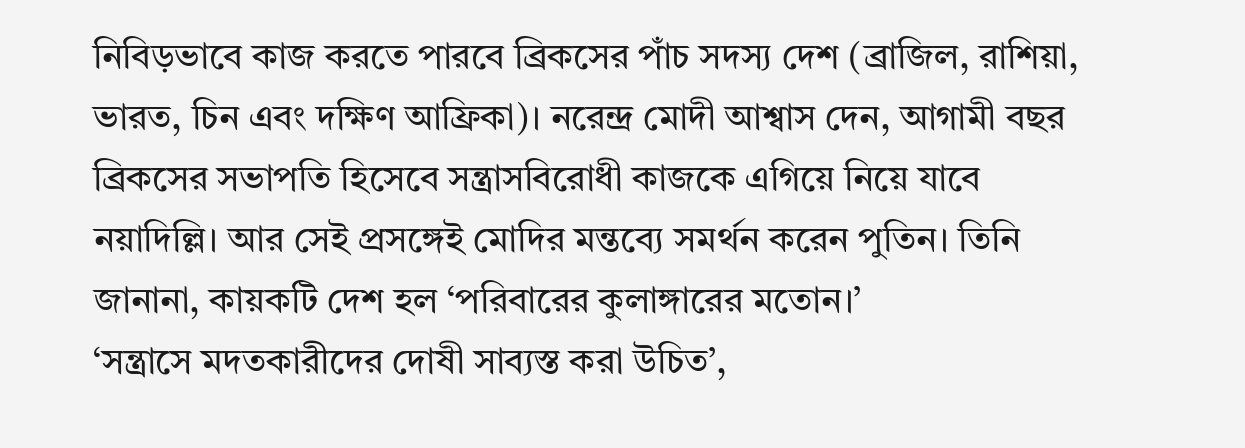নিবিড়ভাবে কাজ করতে পারবে ব্রিকসের পাঁচ সদস্য দেশ (ব্রাজিল, রাশিয়া, ভারত, চিন এবং দক্ষিণ আফ্রিকা)। নরেন্দ্র মোদী আশ্বাস দেন, আগামী বছর ব্রিকসের সভাপতি হিসেবে সন্ত্রাসবিরোধী কাজকে এগিয়ে নিয়ে যাবে নয়াদিল্লি। আর সেই প্রসঙ্গেই মোদির মন্তব্যে সমর্থন করেন পুতিন। তিনি জানানা, কায়কটি দেশ হল ‘পরিবারের কুলাঙ্গারের মতোন।’
‘সন্ত্রাসে মদতকারীদের দোষী সাব্যস্ত করা উচিত’,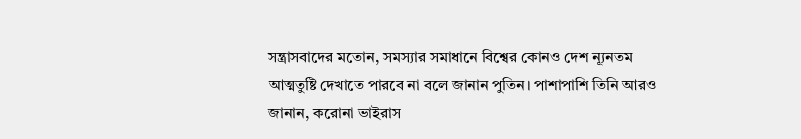সন্ত্রাসবাদের মতোন, সমস্যার সমাধানে বিশ্বের কোনও দেশ ন্যূনতম আত্মতুষ্টি দেখাতে পারবে না বলে জানান পুতিন। পাশাপাশি তিনি আরও জানান, করোনা ভাইরাস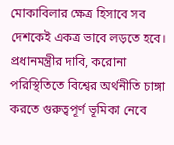মোকাবিলার ক্ষেত্র হিসাবে সব দেশকেই একত্র ভাবে লড়তে হবে। প্রধানমন্ত্রীর দাবি, করোনা পরিস্থিতিতে বিশ্বের অর্থনীতি চাঙ্গা করতে গুরুত্বপূর্ণ ভূমিকা নেবে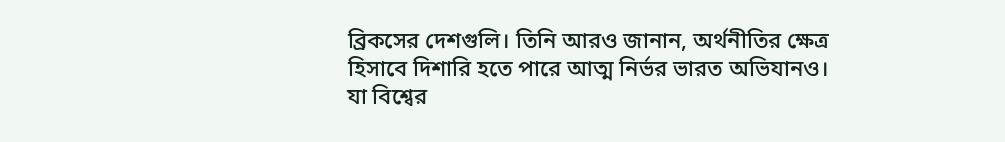ব্রিকসের দেশগুলি। তিনি আরও জানান, অর্থনীতির ক্ষেত্র হিসাবে দিশারি হতে পারে আত্ম নির্ভর ভারত অভিযানও। যা বিশ্বের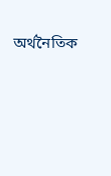অর্থনৈতিক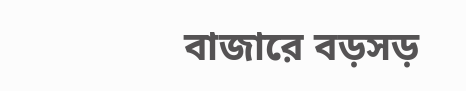বাজারে বড়সড়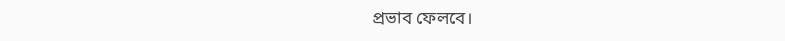প্রভাব ফেলবে।